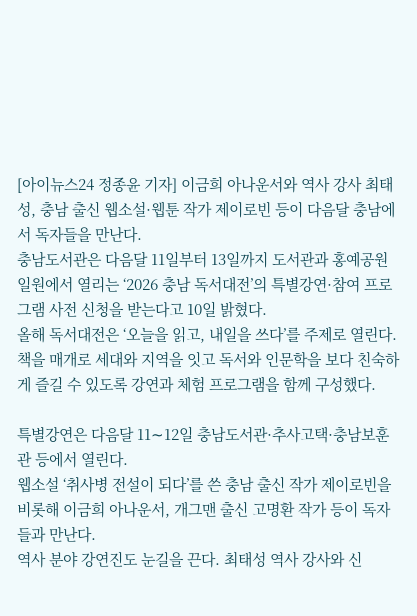[아이뉴스24 정종윤 기자] 이금희 아나운서와 역사 강사 최태성, 충남 출신 웹소설·웹툰 작가 제이로빈 등이 다음달 충남에서 독자들을 만난다.
충남도서관은 다음달 11일부터 13일까지 도서관과 홍예공원 일원에서 열리는 ‘2026 충남 독서대전’의 특별강연·참여 프로그램 사전 신청을 받는다고 10일 밝혔다.
올해 독서대전은 ‘오늘을 읽고, 내일을 쓰다’를 주제로 열린다. 책을 매개로 세대와 지역을 잇고 독서와 인문학을 보다 친숙하게 즐길 수 있도록 강연과 체험 프로그램을 함께 구성했다.

특별강연은 다음달 11∼12일 충남도서관·추사고택·충남보훈관 등에서 열린다.
웹소설 ‘취사병 전설이 되다’를 쓴 충남 출신 작가 제이로빈을 비롯해 이금희 아나운서, 개그맨 출신 고명환 작가 등이 독자들과 만난다.
역사 분야 강연진도 눈길을 끈다. 최태성 역사 강사와 신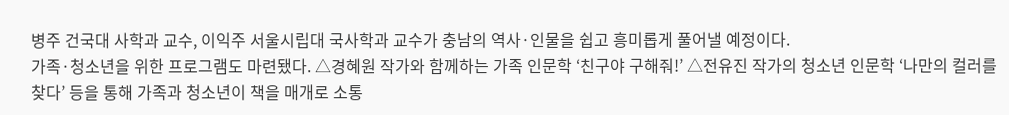병주 건국대 사학과 교수, 이익주 서울시립대 국사학과 교수가 충남의 역사·인물을 쉽고 흥미롭게 풀어낼 예정이다.
가족·청소년을 위한 프로그램도 마련됐다. △경혜원 작가와 함께하는 가족 인문학 ‘친구야 구해줘!’ △전유진 작가의 청소년 인문학 ‘나만의 컬러를 찾다’ 등을 통해 가족과 청소년이 책을 매개로 소통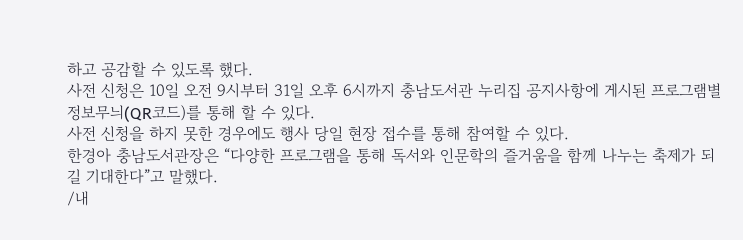하고 공감할 수 있도록 했다.
사전 신청은 10일 오전 9시부터 31일 오후 6시까지 충남도서관 누리집 공지사항에 게시된 프로그램별 정보무늬(QR코드)를 통해 할 수 있다.
사전 신청을 하지 못한 경우에도 행사 당일 현장 접수를 통해 참여할 수 있다.
한경아 충남도서관장은 “다양한 프로그램을 통해 독서와 인문학의 즐거움을 함께 나누는 축제가 되길 기대한다”고 말했다.
/내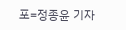포=정종윤 기자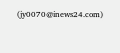(jy0070@inews24.com)